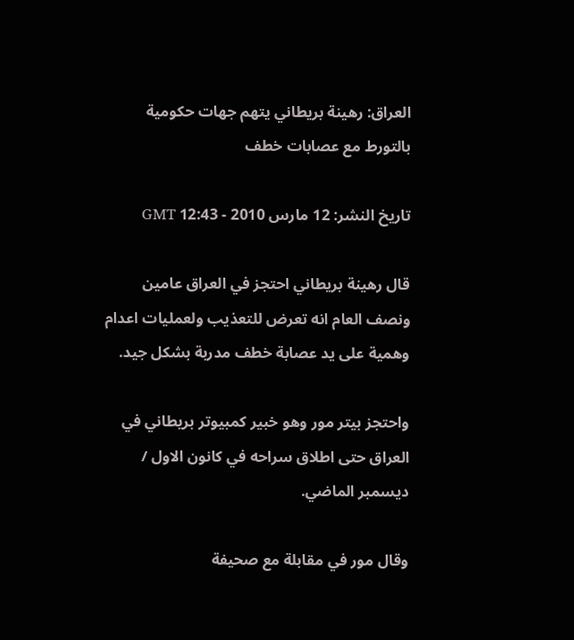العراق: رهينة بريطاني يتهم جهات حكومية بالتورط مع عصابات خطف

تاريخ النشر: 12 مارس 2010 - 12:43 GMT

قال رهينة بريطاني احتجز في العراق عامين ونصف العام انه تعرض للتعذيب ولعمليات اعدام وهمية على يد عصابة خطف مدربة بشكل جيد.

واحتجز بيتر مور وهو خبير كمبيوتر بريطاني في العراق حتى اطلاق سراحه في كانون الاول / ديسمبر الماضي.

وقال مور في مقابلة مع صحيفة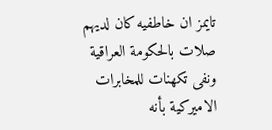تايمز ان خاطفيه كان لديهم صلات بالحكومة العراقية ونفى تكهنات للمخابرات الاميركية بأنه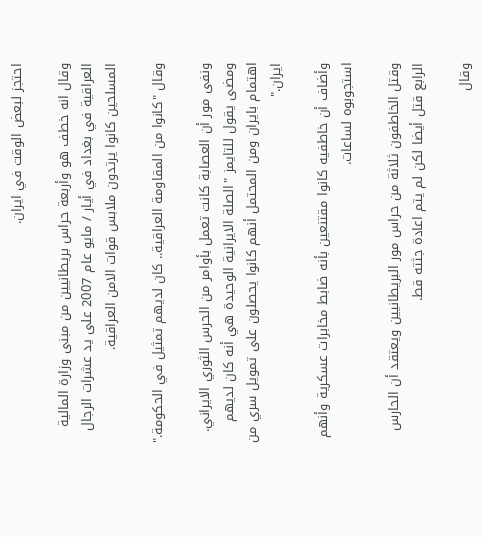احتجز لبعض الوقت في ايران.

وقال انه خطف هو وأربعة حراس بريطانيين من مبنى وزارة المالية العراقية في بغداد في أيار / مايو عام 2007 على يد عشرات الرجال المسلحين كانوا يرتدون ملابس قوات الامن العراقية.

وقال "كانوا من المقاومة العراقية.. كان لديهم تمثيل في الحكومة."

ونفى مور أن العصابة كانت تعمل بأوامر من الحرس الثوري الايراني. ومضى يقول للتايمز "الصلة الايرانية الوحيدة هي أنه كان لديهم اهتمام بايران ومن المحتمل أنهم كانوا يحصلون على تمويل سري من ايران."

وأضاف أن خاطفيه كانوا مقتنعين بأنه ضابط مخابرات عسكرية وأنهم استجوبوه لساعات.

وقتل الخاطفون ثلاثة من حراس مور البريطانيين ويعتقد أن الحارس الرابع قتل أيضا لكن لم يتم اعادة جثته قط.

وقال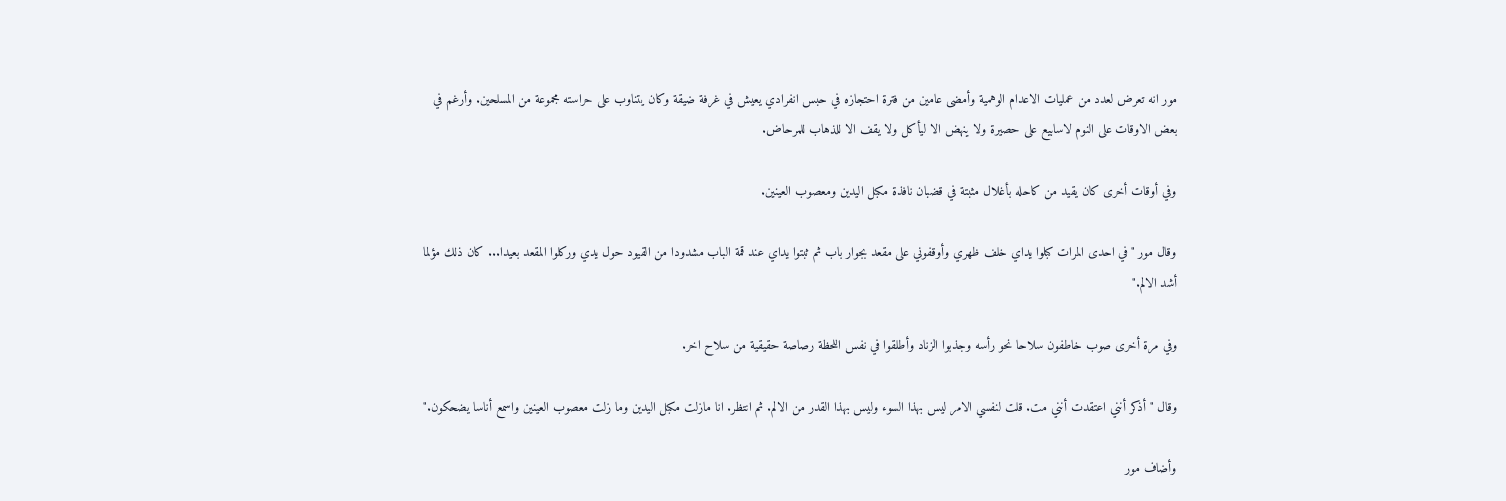مور انه تعرض لعدد من عمليات الاعدام الوهمية وأمضى عامين من فترة احتجازه في حبس انفرادي يعيش في غرفة ضيقة وكان يتناوب على حراسته مجموعة من المسلحين. وأرغم في بعض الاوقات على النوم لاسابيع على حصيرة ولا ينهض الا ليأكل ولا يقف الا للذهاب للمرحاض.

وفي أوقات أخرى كان يقيد من كاحله بأغلال مثبتة في قضبان نافذة مكبل اليدين ومعصوب العينين.

وقال مور "في احدى المرات كبلوا يداي خلف ظهري وأوقفوني على مقعد بجوار باب ثم ثبتوا يداي عند قمة الباب مشدودا من القيود حول يدي وركلوا المقعد بعيدا... كان ذلك مؤلما أشد الالم."

وفي مرة أخرى صوب خاطفون سلاحا نحو رأسه وجذبوا الزناد وأطلقوا في نفس اللحظة رصاصة حقيقية من سلاح اخر.

وقال "أذكر أنني اعتقدت أنني مت. قلت لنفسي الامر ليس بهذا السوء وليس بهذا القدر من الالم. ثم انتظر. انا مازلت مكبل اليدين وما زلت معصوب العينين واسمع أناسا يضحكون."

وأضاف مور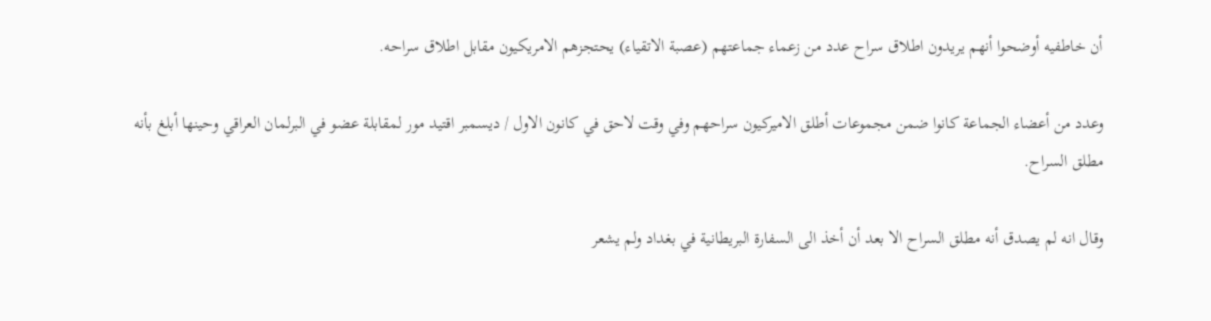أن خاطفيه أوضحوا أنهم يريدون اطلاق سراح عدد من زعماء جماعتهم (عصبة الاتقياء) يحتجزهم الامريكيون مقابل اطلاق سراحه.

وعدد من أعضاء الجماعة كانوا ضمن مجموعات أطلق الاميركيون سراحهم وفي وقت لاحق في كانون الاول / ديسمبر اقتيد مور لمقابلة عضو في البرلمان العراقي وحينها أبلغ بأنه مطلق السراح.

وقال انه لم يصدق أنه مطلق السراح الا بعد أن أخذ الى السفارة البريطانية في بغداد ولم يشعر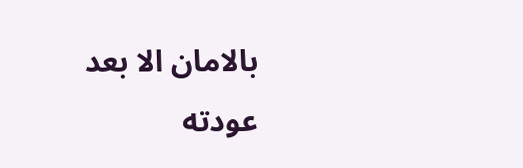بالامان الا بعد عودته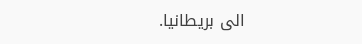الى بريطانيا.